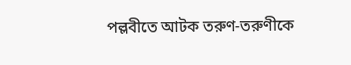পল্লবীতে আটক তরুণ-তরুণীকে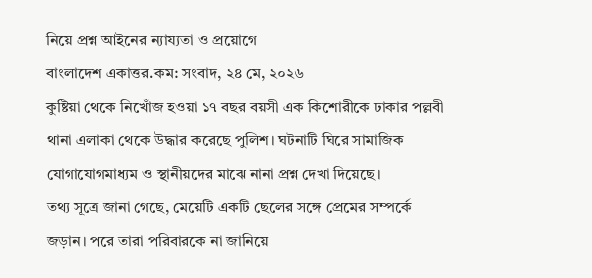নিয়ে প্রশ্ন আইনের ন্যায্যতা ও প্রয়োগে
বাংলাদেশ একাত্তর.কম: সংবাদ, ২৪ মে, ২০২৬
কুষ্টিয়া থেকে নিখোঁজ হওয়া ১৭ বছর বয়সী এক কিশোরীকে ঢাকার পল্লবী থানা এলাকা থেকে উদ্ধার করেছে পুলিশ। ঘটনাটি ঘিরে সামাজিক যোগাযোগমাধ্যম ও স্থানীয়দের মাঝে নানা প্রশ্ন দেখা দিয়েছে।
তথ্য সূত্রে জানা গেছে, মেয়েটি একটি ছেলের সঙ্গে প্রেমের সম্পর্কে জড়ান। পরে তারা পরিবারকে না জানিয়ে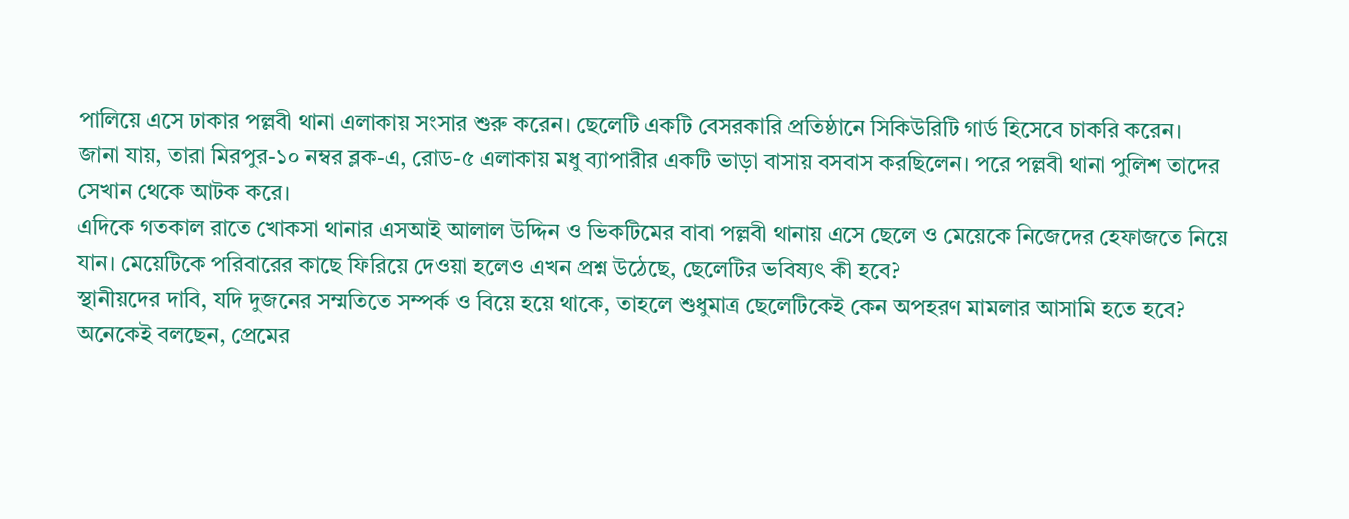পালিয়ে এসে ঢাকার পল্লবী থানা এলাকায় সংসার শুরু করেন। ছেলেটি একটি বেসরকারি প্রতিষ্ঠানে সিকিউরিটি গার্ড হিসেবে চাকরি করেন।
জানা যায়, তারা মিরপুর-১০ নম্বর ব্লক-এ, রোড-৫ এলাকায় মধু ব্যাপারীর একটি ভাড়া বাসায় বসবাস করছিলেন। পরে পল্লবী থানা পুলিশ তাদের সেখান থেকে আটক করে।
এদিকে গতকাল রাতে খোকসা থানার এসআই আলাল উদ্দিন ও ভিকটিমের বাবা পল্লবী থানায় এসে ছেলে ও মেয়েকে নিজেদের হেফাজতে নিয়ে যান। মেয়েটিকে পরিবারের কাছে ফিরিয়ে দেওয়া হলেও এখন প্রশ্ন উঠেছে, ছেলেটির ভবিষ্যৎ কী হবে?
স্থানীয়দের দাবি, যদি দুজনের সম্মতিতে সম্পর্ক ও বিয়ে হয়ে থাকে, তাহলে শুধুমাত্র ছেলেটিকেই কেন অপহরণ মামলার আসামি হতে হবে? অনেকেই বলছেন, প্রেমের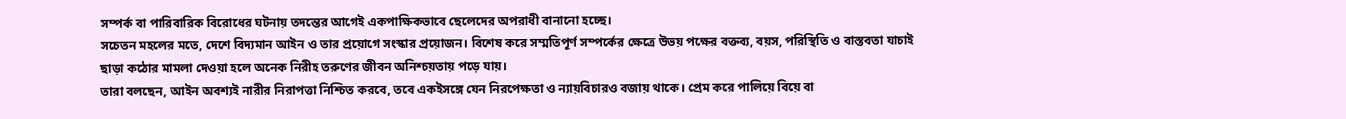সম্পর্ক বা পারিবারিক বিরোধের ঘটনায় তদন্তের আগেই একপাক্ষিকভাবে ছেলেদের অপরাধী বানানো হচ্ছে।
সচেতন মহলের মতে, দেশে বিদ্যমান আইন ও তার প্রয়োগে সংস্কার প্রয়োজন। বিশেষ করে সম্মতিপূর্ণ সম্পর্কের ক্ষেত্রে উভয় পক্ষের বক্তব্য, বয়স, পরিস্থিতি ও বাস্তবতা যাচাই ছাড়া কঠোর মামলা দেওয়া হলে অনেক নিরীহ তরুণের জীবন অনিশ্চয়তায় পড়ে যায়।
তারা বলছেন, আইন অবশ্যই নারীর নিরাপত্তা নিশ্চিত করবে, তবে একইসঙ্গে যেন নিরপেক্ষতা ও ন্যায়বিচারও বজায় থাকে। প্রেম করে পালিয়ে বিয়ে বা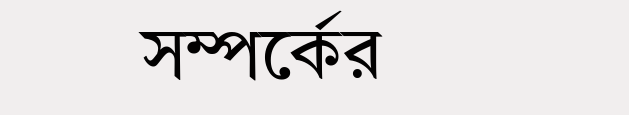সম্পর্কের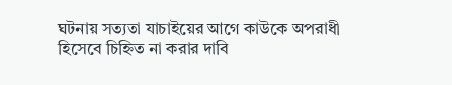ঘটনায় সত্যতা যাচাইয়ের আগে কাউকে অপরাধী হিসেবে চিহ্নিত না করার দাবি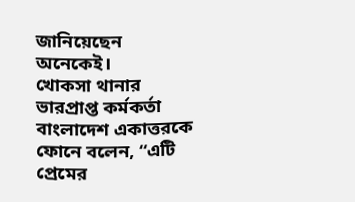জানিয়েছেন অনেকেই।
খোকসা থানার ভারপ্রাপ্ত কর্মকর্তা বাংলাদেশ একাত্তরকে ফোনে বলেন, “এটি প্রেমের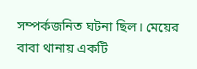সম্পর্কজনিত ঘটনা ছিল। মেয়ের বাবা থানায় একটি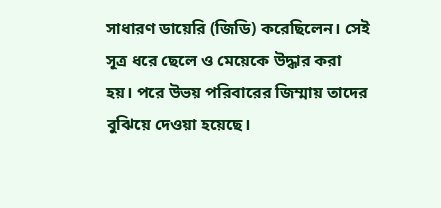সাধারণ ডায়েরি (জিডি) করেছিলেন। সেই সূত্র ধরে ছেলে ও মেয়েকে উদ্ধার করা হয়। পরে উভয় পরিবারের জিম্মায় তাদের বুঝিয়ে দেওয়া হয়েছে।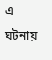এ ঘটনায়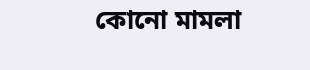কোনো মামলা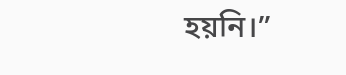হয়নি।”